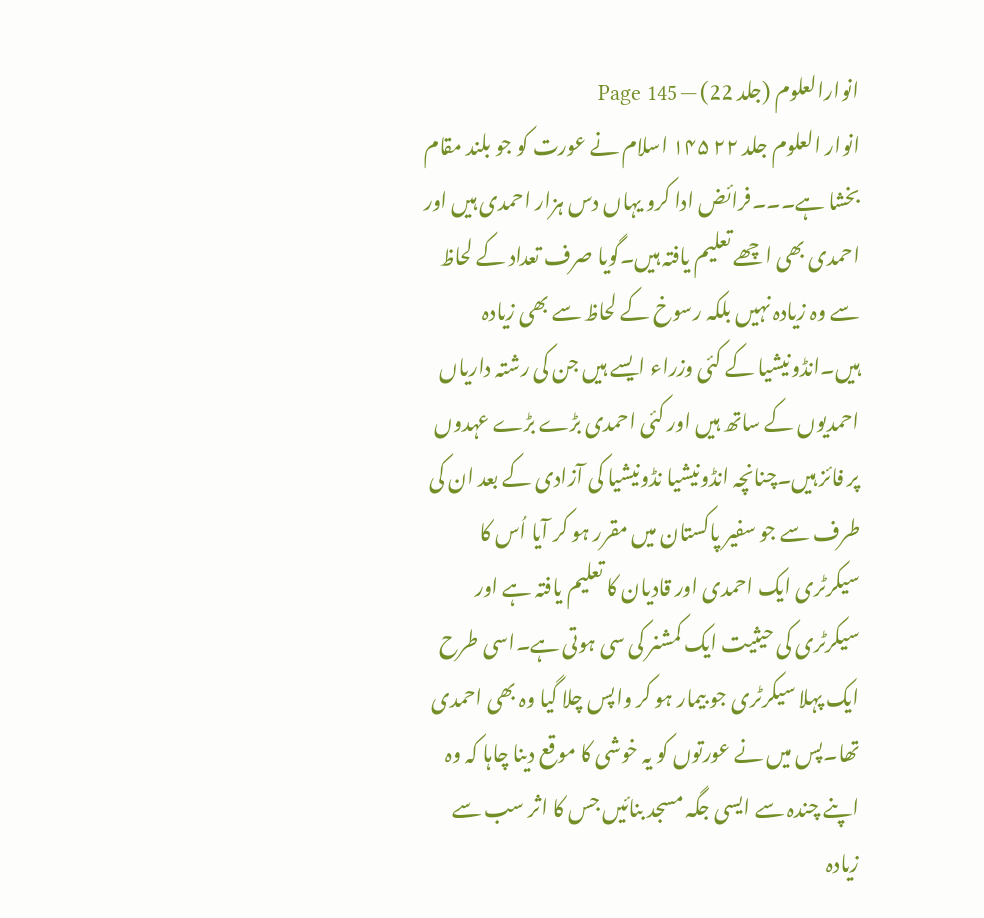انوارالعلوم (جلد 22) — Page 145
انوار العلوم جلد ۲۲ ۱۴۵ اسلام نے عورت کو جو بلند مقام بخشا ہے۔۔۔فرائض ادا کرو یہاں دس ہزار احمدی ہیں اور احمدی بھی اچھے تعلیم یافتہ ہیں۔گویا صرف تعداد کے لحاظ سے وہ زیادہ نہیں بلکہ رسوخ کے لحاظ سے بھی زیادہ ہیں۔انڈونیشیا کے کئی وزراء ایسے ہیں جن کی رشتہ داریاں احمدیوں کے ساتھ ہیں اور کئی احمدی بڑے بڑے عہدوں پر فائز ہیں۔چنانچہ انڈونیشیا نڈونیشیا کی آزادی کے بعد ان کی طرف سے جو سفیر پاکستان میں مقرر ہو کر آیا اُس کا سیکرٹری ایک احمدی اور قادیان کا تعلیم یافتہ ہے اور سیکرٹری کی حیثیت ایک کمشنر کی سی ہوتی ہے۔اسی طرح ایک پہلا سیکرٹری جو بیمار ہو کر واپس چلا گیا وہ بھی احمدی تھا۔پس میں نے عورتوں کو یہ خوشی کا موقع دینا چاہا کہ وہ اپنے چندہ سے ایسی جگہ مسجد بنائیں جس کا اثر سب سے زیادہ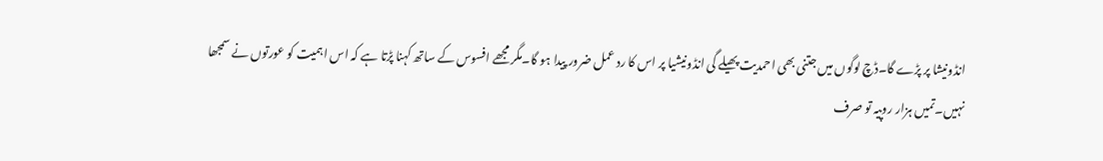انڈونیشا پر پڑے گا۔ڈچ لوگوں میں جتنی بھی احمدیت پھیلے گی انڈونیشیا پر اس کا رد عمل ضرور پیدا ہو گا۔مگر مجھے افسوس کے ساتھ کہنا پڑتا ہے کہ اس اہمیت کو عورتوں نے سمجھا نہیں۔تمیں ہزار روپیہ تو صرف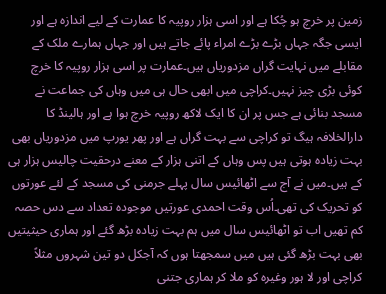زمین پر خرچ ہو چُکا ہے اور اسی ہزار روپیہ کا عمارت کے لیے اندازہ ہے اور ایسی جگہ جہاں بڑے بڑے امراء پائے جاتے ہیں اور جہاں ہمارے ملک کے مقابلے میں نہایت گراں مزدوریاں ہیں۔عمارت پر اسی ہزار روپیہ کا خرچ کوئی بڑی چیز نہیں۔کراچی میں ابھی حال ہی میں وہاں کی جماعت نے مسجد بنائی ہے جس پر ان کا ایک لاکھ روپیہ خرچ ہوا ہے اور ہالینڈ کا دارالخلافہ ہیگ تو کراچی سے بہت گراں ہے اور پھر یورپ میں مزدوریاں بھی بہت زیادہ ہوتی ہیں پس وہاں کے اتنی ہزار کے معنے درحقیت چالیس ہزار ہی کے ہیں۔میں نے آج سے اٹھائیس سال پہلے جرمنی کی مسجد کے لئے عورتوں کو تحریک کی تھی۔اُس وقت احمدی عورتیں موجودہ تعداد سے دس حصہ کم تھیں اب تو اٹھائیس سال میں ہم بہت زیادہ بڑھ گئے اور ہماری حیثیتیں بھی بہت بڑھ گئی ہیں میں سمجھتا ہوں کہ آجکل دو تین شہروں مثلاً کراچی اور لا ہور وغیرہ کو ملا کر ہماری جتنی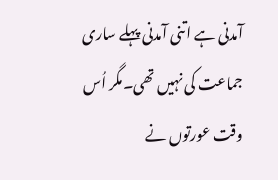آمدنی ہے اتنی آمدنی پہلے ساری جماعت کی نہیں تھی۔مگر اُس وقت عورتوں نے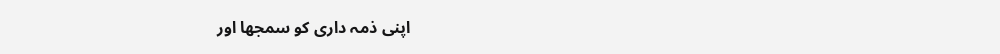اپنی ذمہ داری کو سمجھا اور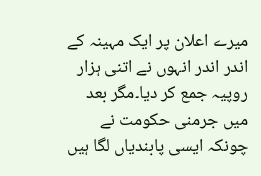میرے اعلان پر ایک مہینہ کے اندر اندر انہوں نے اتنی ہزار روپیہ جمع کر دیا۔مگر بعد میں جرمنی حکومت نے چونکہ ایسی پابندیاں لگا ہیں